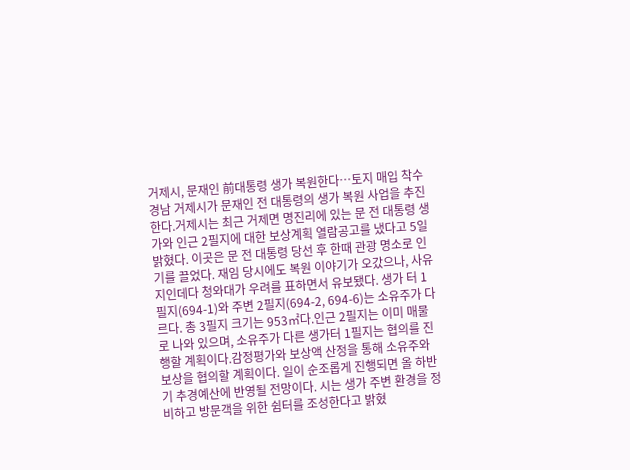거제시, 문재인 前대통령 생가 복원한다…토지 매입 착수
경남 거제시가 문재인 전 대통령의 생가 복원 사업을 추진한다.거제시는 최근 거제면 명진리에 있는 문 전 대통령 생가와 인근 2필지에 대한 보상계획 열람공고를 냈다고 5일 밝혔다. 이곳은 문 전 대통령 당선 후 한때 관광 명소로 인기를 끌었다. 재임 당시에도 복원 이야기가 오갔으나, 사유지인데다 청와대가 우려를 표하면서 유보됐다. 생가 터 1필지(694-1)와 주변 2필지(694-2, 694-6)는 소유주가 다르다. 총 3필지 크기는 953㎡다.인근 2필지는 이미 매물로 나와 있으며, 소유주가 다른 생가터 1필지는 협의를 진행할 계획이다.감정평가와 보상액 산정을 통해 소유주와 보상을 협의할 계획이다. 일이 순조롭게 진행되면 올 하반기 추경예산에 반영될 전망이다. 시는 생가 주변 환경을 정비하고 방문객을 위한 쉼터를 조성한다고 밝혔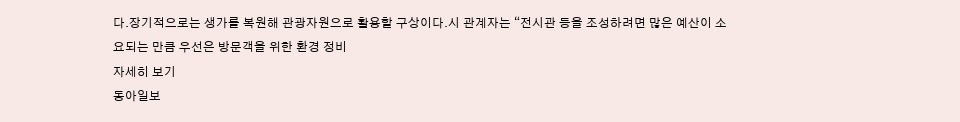다.장기적으로는 생가를 복원해 관광자원으로 활용할 구상이다.시 관계자는 “전시관 등을 조성하려면 많은 예산이 소요되는 만큼 우선은 방문객을 위한 환경 정비
자세히 보기
동아일보